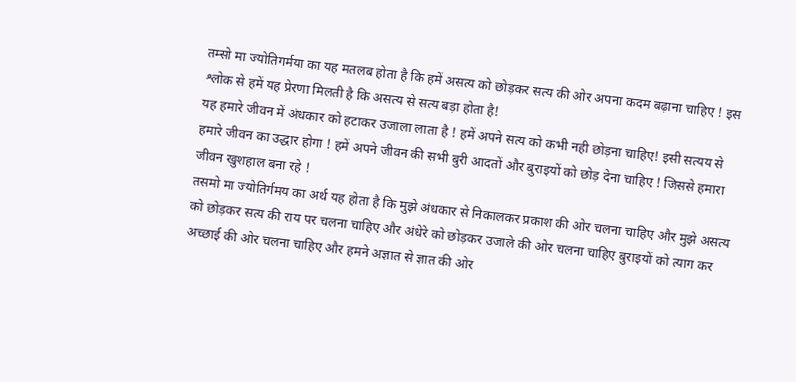तम्सो मा ज्योतिगर्मया का यह मतलब होता है कि हमें असत्य को छोड़कर सत्य की ओर अपना कदम बढ़ाना चाहिए ! इस श्लोक से हमें यह प्रेरणा मिलती है कि असत्य से सत्य बड़ा होता है!
यह हमारे जीवन में अंधकार को हटाकर उजाला लाता है ! हमें अपने सत्य को कभी नही छोड़ना चाहिए! इसी सत्यय से हमारे जीवन का उद्धार होगा ! हमें अपने जीवन की सभी बुरी आदतों और बुराइयों को छोड़ देना चाहिए ! जिससे हमारा जीवन खुशहाल बना रहे !
तसमो मा ज्योतिर्गमय का अर्थ यह होता है कि मुझे अंधकार से निकालकर प्रकाश की ओर चलना चाहिए और मुझे असत्य को छोड़कर सत्य की राय पर चलना चाहिए और अंधेरे को छोड़कर उजाले की ओर चलना चाहिए बुराइयों को त्याग कर अच्छाई की ओर चलना चाहिए और हमने अज्ञात से ज्ञात की ओर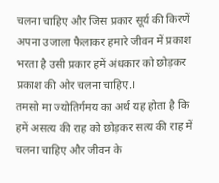चलना चाहिए और जिस प्रकार सूर्य की किरणें अपना उजाला फैलाकर हमारे जीवन में प्रकाश भरता है उसी प्रकार हमें अंधकार को छोड़कर प्रकाश की ओर चलना चाहिए.।
तमसो मा ज्योतिर्गमय का अर्थ यह होता है कि हमें असत्य की राह को छोड़कर सत्य की राह में चलना चाहिए और जीवन के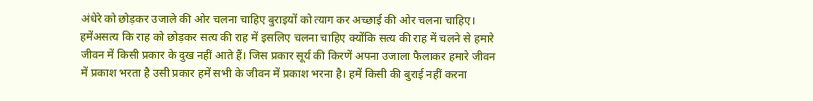अंधेरे को छोड़कर उजाले की ओर चलना चाहिए बुराइयों को त्याग कर अच्छाई की ओर चलना चाहिए। हमेंअसत्य कि राह को छोड़कर सत्य की राह में इसलिए चलना चाहिए क्योंकि सत्य की राह में चलने से हमारे जीवन में किसी प्रकार के दुख नहीं आते हैं। जिस प्रकार सूर्य की किरणें अपना उजाला फैलाकर हमारे जीवन में प्रकाश भरता है उसी प्रकार हमें सभी के जीवन में प्रकाश भरना है। हमें किसी की बुराई नहीं करना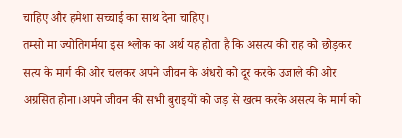चाहिए और हमेशा सच्चाई का साथ देना चाहिए।
तम्सो मा ज्योतिगर्मया इस श्लोक का अर्थ यह होता है कि असत्य की राह को छोड़कर सत्य के मार्ग की ओर चलकर अपने जीवन के अंधरो को दूर करके उजाले की ओर अग्रसित होना।अपने जीवन की सभी बुराइयों को जड़ से खत्म करके असत्य के मार्ग को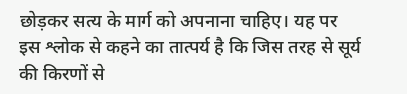छोड़कर सत्य के मार्ग को अपनाना चाहिए। यह पर इस श्लोक से कहने का तात्पर्य है कि जिस तरह से सूर्य की किरणों से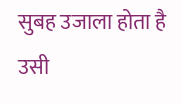सुबह उजाला होता है उसी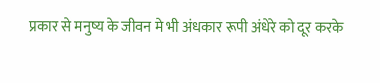प्रकार से मनुष्य के जीवन मे भी अंधकार रूपी अंधेरे को दूर करके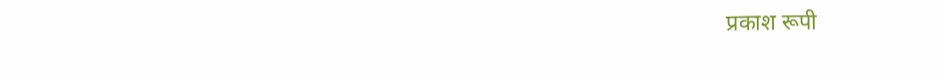प्रकाश रूपी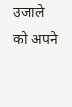उजाले को अपने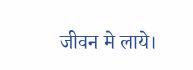जीवन मे लाये।